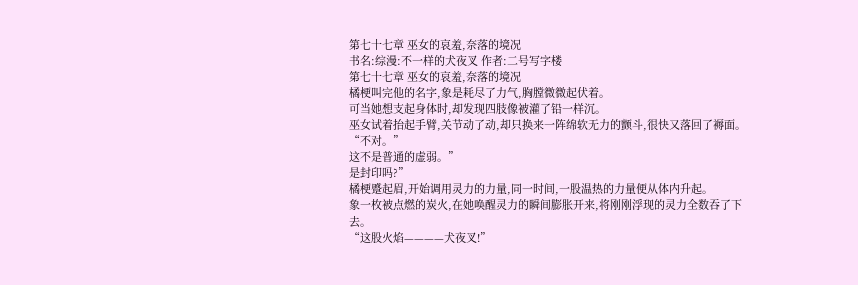第七十七章 巫女的哀羞,奈落的境况
书名:综漫:不一样的犬夜叉 作者:二号写字楼
第七十七章 巫女的哀羞,奈落的境况
橘梗叫完他的名字,象是耗尽了力气,胸膛微微起伏着。
可当她想支起身体时,却发现四肢像被灌了铅一样沉。
巫女试着抬起手臂,关节动了动,却只换来一阵绵软无力的颤斗,很快又落回了褥面。
“不对。”
这不是普通的虚弱。”
是封印吗?”
橘梗蹙起眉,开始调用灵力的力量,同一时间,一股温热的力量便从体内升起。
象一枚被点燃的炭火,在她唤醒灵力的瞬间膨胀开来,将刚刚浮现的灵力全数吞了下去。
“这股火焰————犬夜叉!”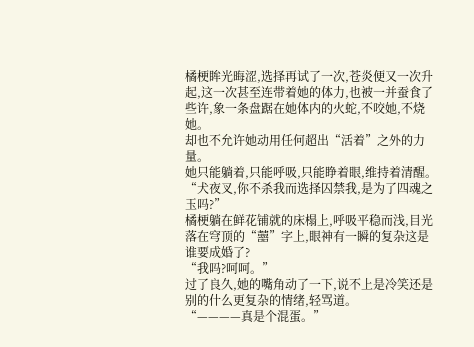橘梗眸光晦涩,选择再试了一次,苍炎便又一次升起,这一次甚至连带着她的体力,也被一并蚕食了些许,象一条盘踞在她体内的火蛇,不咬她,不烧她。
却也不允许她动用任何超出“活着”之外的力量。
她只能躺着,只能呼吸,只能睁着眼,维持着清醒。
“犬夜叉,你不杀我而选择囚禁我,是为了四魂之玉吗?”
橘梗躺在鲜花铺就的床榻上,呼吸平稳而浅,目光落在穹顶的“囍”字上,眼神有一瞬的复杂这是谁要成婚了?
“我吗?呵呵。”
过了良久,她的嘴角动了一下,说不上是冷笑还是别的什么更复杂的情绪,轻骂道。
“————真是个混蛋。”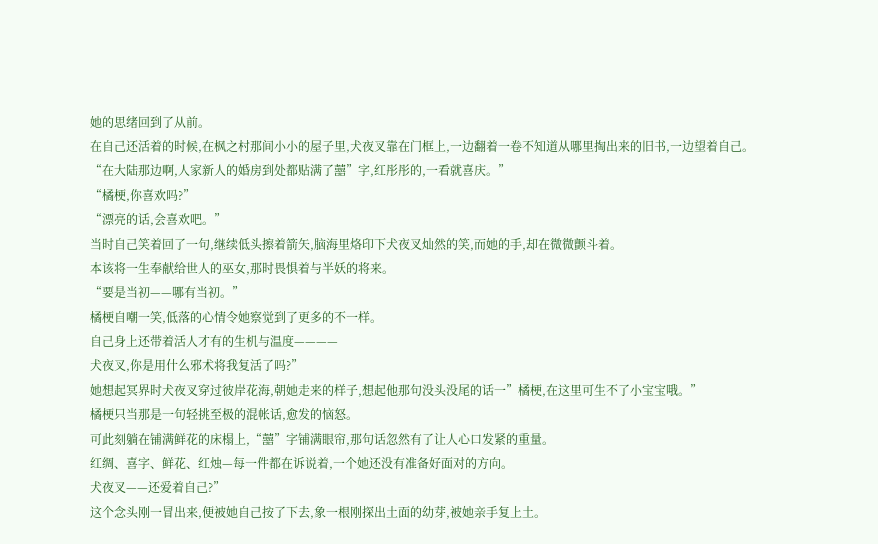她的思绪回到了从前。
在自己还活着的时候,在枫之村那间小小的屋子里,犬夜叉靠在门框上,一边翻着一卷不知道从哪里掏出来的旧书,一边望着自己。
“在大陆那边啊,人家新人的婚房到处都贴满了囍”字,红彤彤的,一看就喜庆。”
“橘梗,你喜欢吗?”
“漂亮的话,会喜欢吧。”
当时自己笑着回了一句,继续低头擦着箭矢,脑海里烙印下犬夜叉灿然的笑,而她的手,却在微微颤斗着。
本该将一生奉献给世人的巫女,那时畏惧着与半妖的将来。
“要是当初——哪有当初。”
橘梗自嘲一笑,低落的心情令她察觉到了更多的不一样。
自己身上还带着活人才有的生机与温度————
犬夜叉,你是用什么邪术将我复活了吗?”
她想起冥界时犬夜叉穿过彼岸花海,朝她走来的样子,想起他那句没头没尾的话一”橘梗,在这里可生不了小宝宝哦。”
橘梗只当那是一句轻挑至极的混帐话,愈发的恼怒。
可此刻躺在铺满鲜花的床榻上,“囍”字铺满眼帘,那句话忽然有了让人心口发紧的重量。
红绸、喜字、鲜花、红烛—每一件都在诉说着,一个她还没有准备好面对的方向。
犬夜叉——还爱着自己?”
这个念头刚一冒出来,便被她自己按了下去,象一根刚探出土面的幼芽,被她亲手复上土。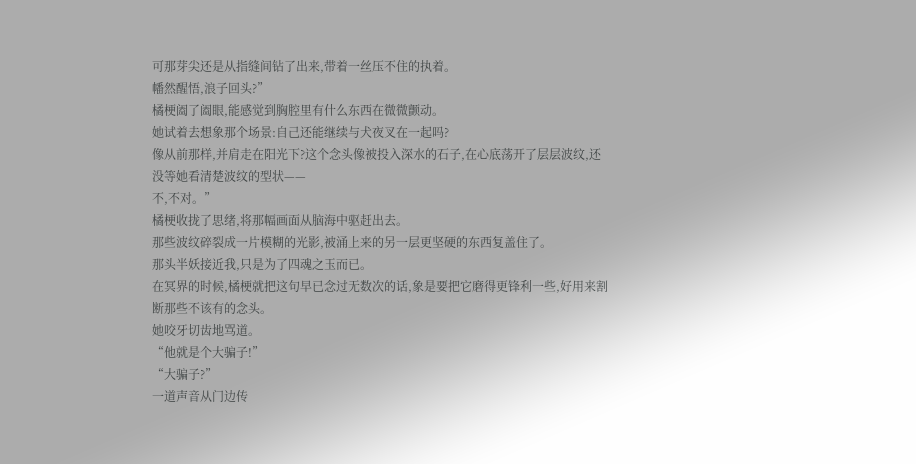可那芽尖还是从指缝间钻了出来,带着一丝压不住的执着。
幡然醒悟,浪子回头?”
橘梗阖了阖眼,能感觉到胸腔里有什么东西在微微颤动。
她试着去想象那个场景:自己还能继续与犬夜叉在一起吗?
像从前那样,并肩走在阳光下?这个念头像被投入深水的石子,在心底荡开了层层波纹,还没等她看清楚波纹的型状——
不,不对。”
橘梗收拢了思绪,将那幅画面从脑海中驱赶出去。
那些波纹碎裂成一片模糊的光影,被涌上来的另一层更坚硬的东西复盖住了。
那头半妖接近我,只是为了四魂之玉而已。
在冥界的时候,橘梗就把这句早已念过无数次的话,象是要把它磨得更锋利一些,好用来割断那些不该有的念头。
她咬牙切齿地骂道。
“他就是个大骗子!”
“大骗子?”
一道声音从门边传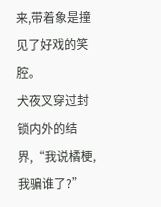来,带着象是撞见了好戏的笑腔。
犬夜叉穿过封锁内外的结界,“我说橘梗,我骗谁了?”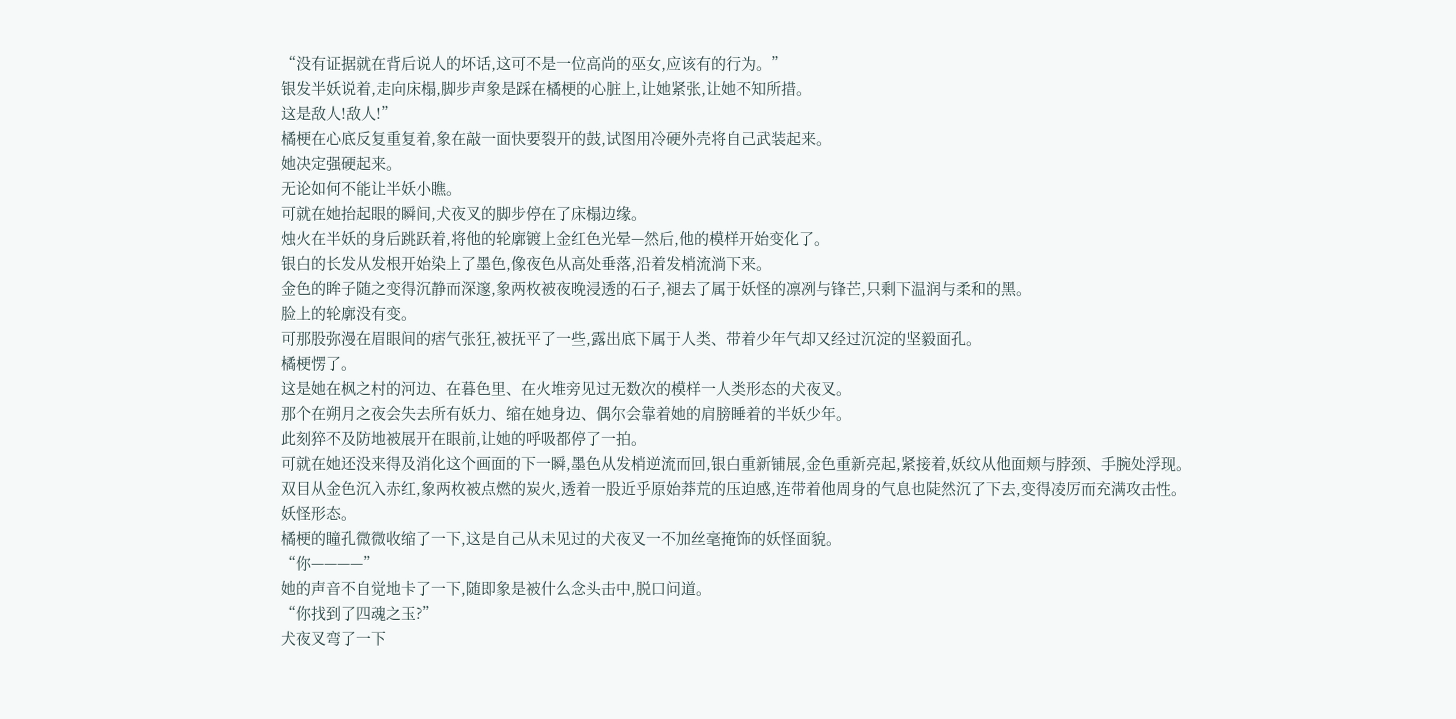“没有证据就在背后说人的坏话,这可不是一位高尚的巫女,应该有的行为。”
银发半妖说着,走向床榻,脚步声象是踩在橘梗的心脏上,让她紧张,让她不知所措。
这是敌人!敌人!”
橘梗在心底反复重复着,象在敲一面快要裂开的鼓,试图用冷硬外壳将自己武装起来。
她决定强硬起来。
无论如何不能让半妖小瞧。
可就在她抬起眼的瞬间,犬夜叉的脚步停在了床榻边缘。
烛火在半妖的身后跳跃着,将他的轮廓镀上金红色光晕—然后,他的模样开始变化了。
银白的长发从发根开始染上了墨色,像夜色从高处垂落,沿着发梢流淌下来。
金色的眸子随之变得沉静而深邃,象两枚被夜晚浸透的石子,褪去了属于妖怪的凛冽与锋芒,只剩下温润与柔和的黑。
脸上的轮廓没有变。
可那股弥漫在眉眼间的痞气张狂,被抚平了一些,露出底下属于人类、带着少年气却又经过沉淀的坚毅面孔。
橘梗愣了。
这是她在枫之村的河边、在暮色里、在火堆旁见过无数次的模样一人类形态的犬夜叉。
那个在朔月之夜会失去所有妖力、缩在她身边、偶尔会靠着她的肩膀睡着的半妖少年。
此刻猝不及防地被展开在眼前,让她的呼吸都停了一拍。
可就在她还没来得及消化这个画面的下一瞬,墨色从发梢逆流而回,银白重新铺展,金色重新亮起,紧接着,妖纹从他面颊与脖颈、手腕处浮现。
双目从金色沉入赤红,象两枚被点燃的炭火,透着一股近乎原始莽荒的压迫感,连带着他周身的气息也陡然沉了下去,变得凌厉而充满攻击性。
妖怪形态。
橘梗的瞳孔微微收缩了一下,这是自己从未见过的犬夜叉一不加丝毫掩饰的妖怪面貌。
“你————”
她的声音不自觉地卡了一下,随即象是被什么念头击中,脱口问道。
“你找到了四魂之玉?”
犬夜叉弯了一下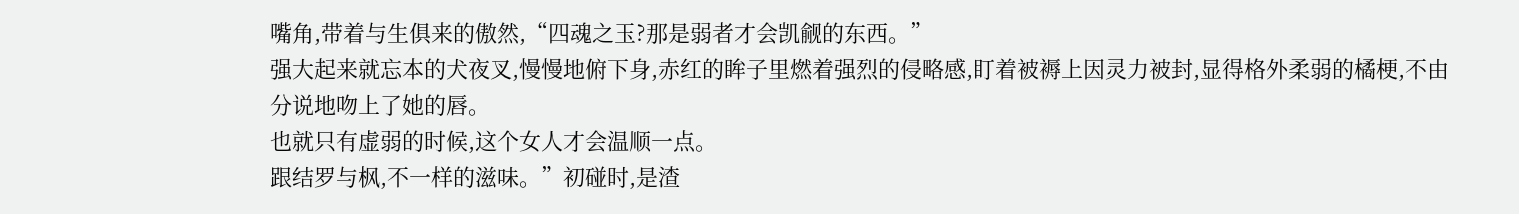嘴角,带着与生俱来的傲然,“四魂之玉?那是弱者才会凯觎的东西。”
强大起来就忘本的犬夜叉,慢慢地俯下身,赤红的眸子里燃着强烈的侵略感,盯着被褥上因灵力被封,显得格外柔弱的橘梗,不由分说地吻上了她的唇。
也就只有虚弱的时候,这个女人才会温顺一点。
跟结罗与枫,不一样的滋味。”初碰时,是渣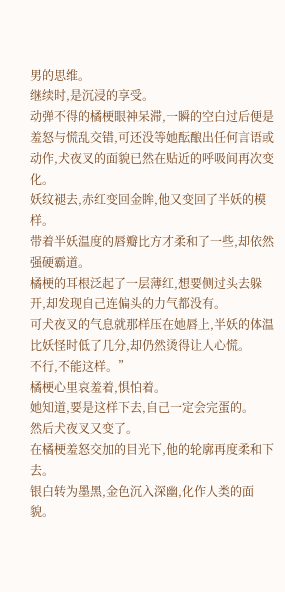男的思维。
继续时,是沉浸的享受。
动弹不得的橘梗眼神呆滞,一瞬的空白过后便是羞怒与慌乱交错,可还没等她酝酿出任何言语或动作,犬夜叉的面貌已然在贴近的呼吸间再次变化。
妖纹褪去,赤红变回金眸,他又变回了半妖的模样。
带着半妖温度的唇瓣比方才柔和了一些,却依然强硬霸道。
橘梗的耳根泛起了一层薄红,想要侧过头去躲开,却发现自己连偏头的力气都没有。
可犬夜叉的气息就那样压在她唇上,半妖的体温比妖怪时低了几分,却仍然烫得让人心慌。
不行,不能这样。”
橘梗心里哀羞着,惧怕着。
她知道,要是这样下去,自己一定会完蛋的。
然后犬夜叉又变了。
在橘梗羞怒交加的目光下,他的轮廓再度柔和下去。
银白转为墨黑,金色沉入深幽,化作人类的面貌。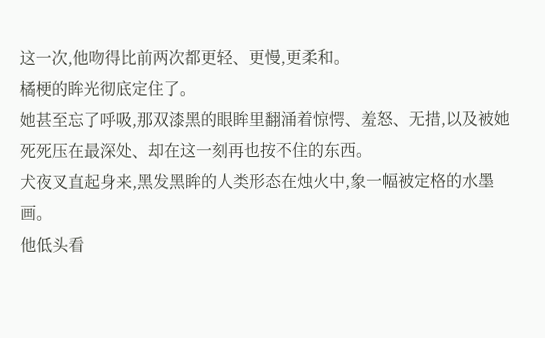这一次,他吻得比前两次都更轻、更慢,更柔和。
橘梗的眸光彻底定住了。
她甚至忘了呼吸,那双漆黑的眼眸里翻涌着惊愕、羞怒、无措,以及被她死死压在最深处、却在这一刻再也按不住的东西。
犬夜叉直起身来,黑发黑眸的人类形态在烛火中,象一幅被定格的水墨画。
他低头看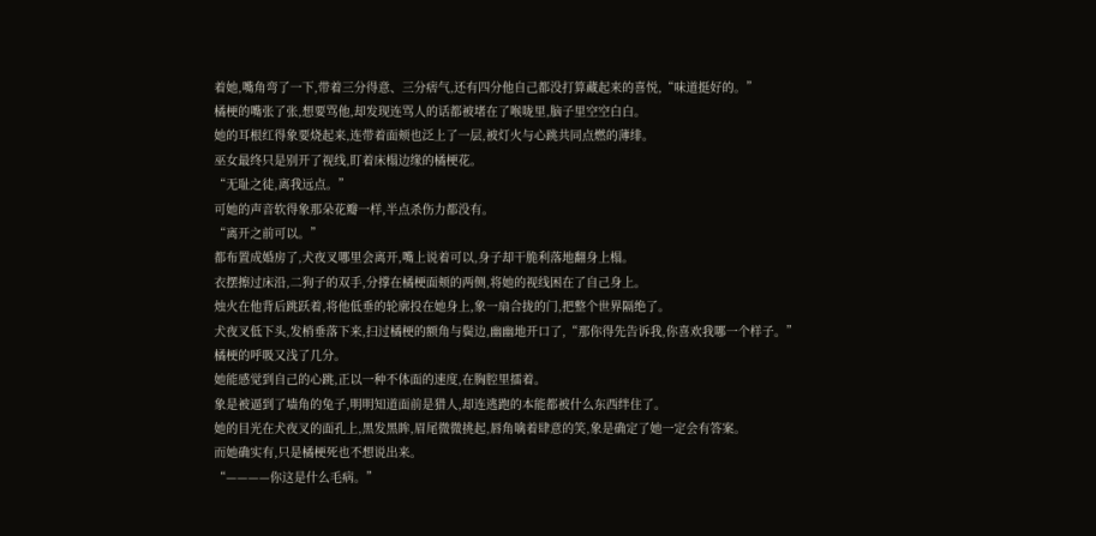着她,嘴角弯了一下,带着三分得意、三分痞气,还有四分他自己都没打算藏起来的喜悦,“味道挺好的。”
橘梗的嘴张了张,想要骂他,却发现连骂人的话都被堵在了喉咙里,脑子里空空白白。
她的耳根红得象要烧起来,连带着面颊也泛上了一层,被灯火与心跳共同点燃的薄绯。
巫女最终只是别开了视线,盯着床榻边缘的橘梗花。
“无耻之徒,离我远点。”
可她的声音软得象那朵花瓣一样,半点杀伤力都没有。
“离开之前可以。”
都布置成婚房了,犬夜叉哪里会离开,嘴上说着可以,身子却干脆利落地翻身上榻。
衣摆擦过床沿,二狗子的双手,分撑在橘梗面颊的两侧,将她的视线困在了自己身上。
烛火在他背后跳跃着,将他低垂的轮廓投在她身上,象一扇合拢的门,把整个世界隔绝了。
犬夜叉低下头,发梢垂落下来,扫过橘梗的额角与鬓边,幽幽地开口了,“那你得先告诉我,你喜欢我哪一个样子。”
橘梗的呼吸又浅了几分。
她能感觉到自己的心跳,正以一种不体面的速度,在胸腔里擂着。
象是被逼到了墙角的兔子,明明知道面前是猎人,却连逃跑的本能都被什么东西绊住了。
她的目光在犬夜叉的面孔上,黑发黑眸,眉尾微微挑起,唇角噙着肆意的笑,象是确定了她一定会有答案。
而她确实有,只是橘梗死也不想说出来。
“————你这是什么毛病。”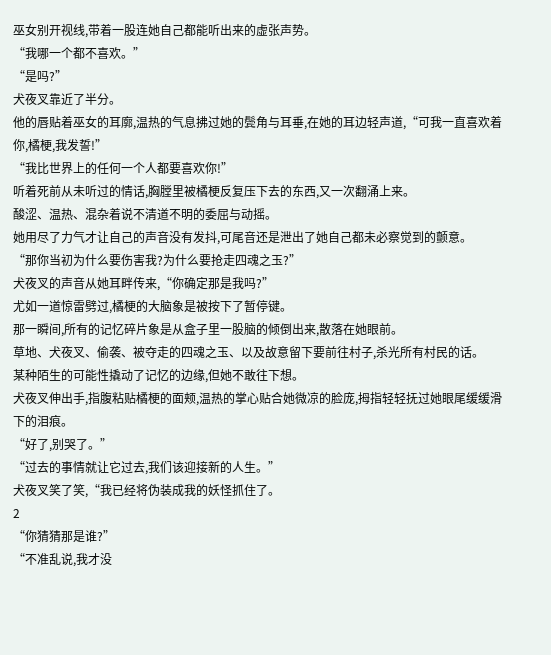巫女别开视线,带着一股连她自己都能听出来的虚张声势。
“我哪一个都不喜欢。”
“是吗?”
犬夜叉靠近了半分。
他的唇贴着巫女的耳廓,温热的气息拂过她的鬓角与耳垂,在她的耳边轻声道,“可我一直喜欢着你,橘梗,我发誓!”
“我比世界上的任何一个人都要喜欢你!”
听着死前从未听过的情话,胸膛里被橘梗反复压下去的东西,又一次翻涌上来。
酸涩、温热、混杂着说不清道不明的委屈与动摇。
她用尽了力气才让自己的声音没有发抖,可尾音还是泄出了她自己都未必察觉到的颤意。
“那你当初为什么要伤害我?为什么要抢走四魂之玉?”
犬夜叉的声音从她耳畔传来,“你确定那是我吗?”
尤如一道惊雷劈过,橘梗的大脑象是被按下了暂停键。
那一瞬间,所有的记忆碎片象是从盒子里一股脑的倾倒出来,散落在她眼前。
草地、犬夜叉、偷袭、被夺走的四魂之玉、以及故意留下要前往村子,杀光所有村民的话。
某种陌生的可能性撬动了记忆的边缘,但她不敢往下想。
犬夜叉伸出手,指腹粘贴橘梗的面颊,温热的掌心贴合她微凉的脸庞,拇指轻轻抚过她眼尾缓缓滑下的泪痕。
“好了,别哭了。”
“过去的事情就让它过去,我们该迎接新的人生。”
犬夜叉笑了笑,“我已经将伪装成我的妖怪抓住了。
2
“你猜猜那是谁?”
“不准乱说,我才没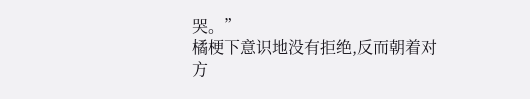哭。”
橘梗下意识地没有拒绝,反而朝着对方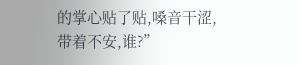的掌心贴了贴,嗓音干涩,带着不安,谁?”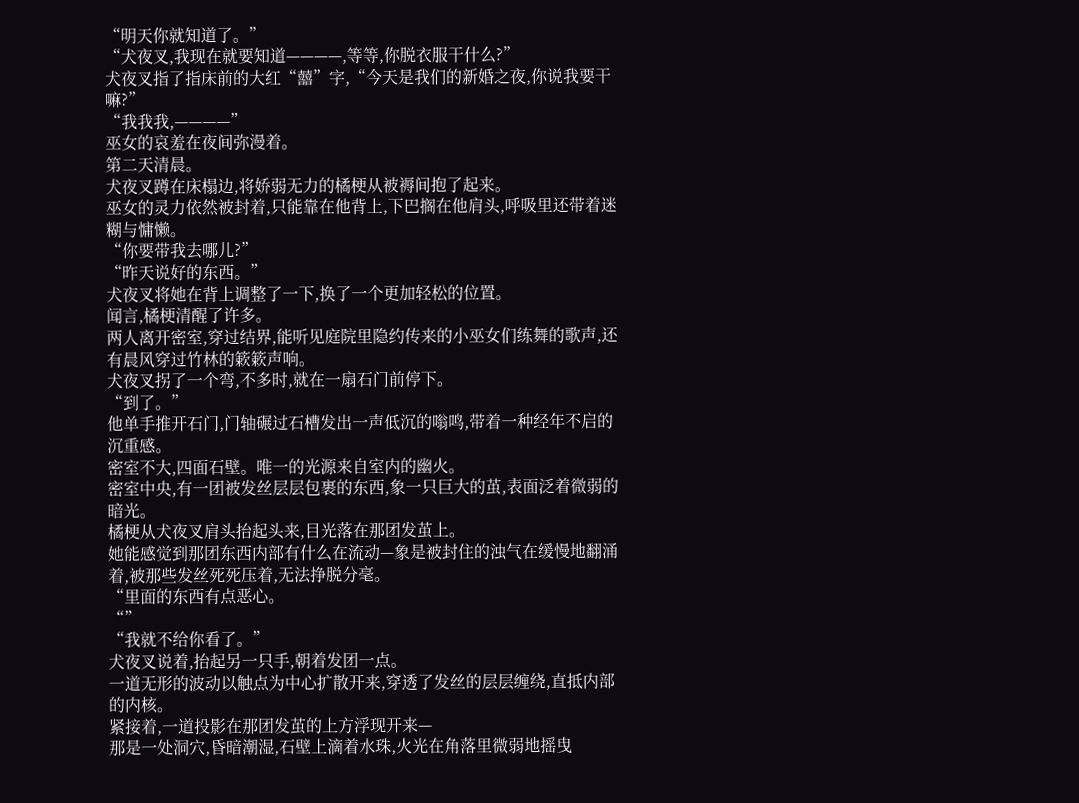“明天你就知道了。”
“犬夜叉,我现在就要知道————,等等,你脱衣服干什么?”
犬夜叉指了指床前的大红“囍”字,“今天是我们的新婚之夜,你说我要干嘛?”
“我我我,————”
巫女的哀羞在夜间弥漫着。
第二天清晨。
犬夜叉蹲在床榻边,将娇弱无力的橘梗从被褥间抱了起来。
巫女的灵力依然被封着,只能靠在他背上,下巴搁在他肩头,呼吸里还带着迷糊与慵懒。
“你要带我去哪儿?”
“昨天说好的东西。”
犬夜叉将她在背上调整了一下,换了一个更加轻松的位置。
闻言,橘梗清醒了许多。
两人离开密室,穿过结界,能听见庭院里隐约传来的小巫女们练舞的歌声,还有晨风穿过竹林的簌簌声响。
犬夜叉拐了一个弯,不多时,就在一扇石门前停下。
“到了。”
他单手推开石门,门轴碾过石槽发出一声低沉的嗡鸣,带着一种经年不启的沉重感。
密室不大,四面石壁。唯一的光源来自室内的幽火。
密室中央,有一团被发丝层层包裹的东西,象一只巨大的茧,表面泛着微弱的暗光。
橘梗从犬夜叉肩头抬起头来,目光落在那团发茧上。
她能感觉到那团东西内部有什么在流动—象是被封住的浊气在缓慢地翻涌着,被那些发丝死死压着,无法挣脱分毫。
“里面的东西有点恶心。
“”
“我就不给你看了。”
犬夜叉说着,抬起另一只手,朝着发团一点。
一道无形的波动以触点为中心扩散开来,穿透了发丝的层层缠绕,直抵内部的内核。
紧接着,一道投影在那团发茧的上方浮现开来—
那是一处洞穴,昏暗潮湿,石壁上滴着水珠,火光在角落里微弱地摇曳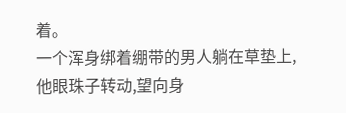着。
一个浑身绑着绷带的男人躺在草垫上,他眼珠子转动,望向身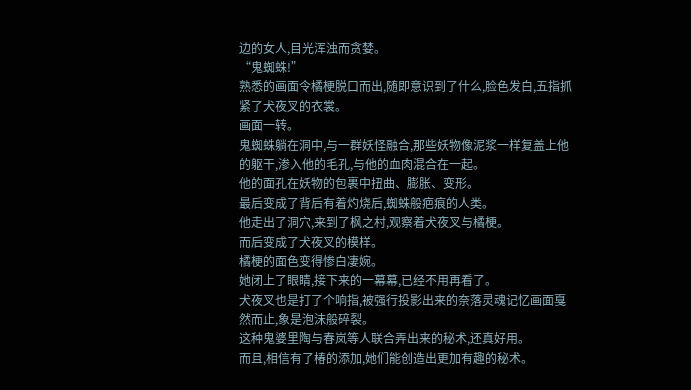边的女人,目光浑浊而贪婪。
“鬼蜘蛛!”
熟悉的画面令橘梗脱口而出,随即意识到了什么,脸色发白,五指抓紧了犬夜叉的衣裳。
画面一转。
鬼蜘蛛躺在洞中,与一群妖怪融合,那些妖物像泥浆一样复盖上他的躯干,渗入他的毛孔,与他的血肉混合在一起。
他的面孔在妖物的包裹中扭曲、膨胀、变形。
最后变成了背后有着灼烧后,蜘蛛般疤痕的人类。
他走出了洞穴,来到了枫之村,观察着犬夜叉与橘梗。
而后变成了犬夜叉的模样。
橘梗的面色变得惨白凄婉。
她闭上了眼睛,接下来的一幕幕,已经不用再看了。
犬夜叉也是打了个响指,被强行投影出来的奈落灵魂记忆画面戛然而止,象是泡沫般碎裂。
这种鬼婆里陶与春岚等人联合弄出来的秘术,还真好用。
而且,相信有了椿的添加,她们能创造出更加有趣的秘术。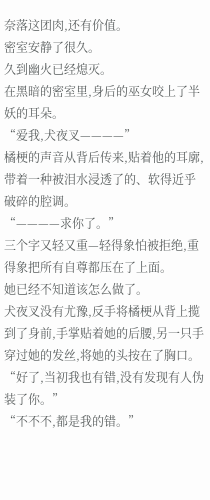奈落这团肉,还有价值。
密室安静了很久。
久到幽火已经熄灭。
在黑暗的密室里,身后的巫女咬上了半妖的耳朵。
“爱我,犬夜叉————”
橘梗的声音从背后传来,贴着他的耳廓,带着一种被泪水浸透了的、软得近乎破碎的腔调。
“————求你了。”
三个字又轻又重—轻得象怕被拒绝,重得象把所有自尊都压在了上面。
她已经不知道该怎么做了。
犬夜叉没有尤豫,反手将橘梗从背上揽到了身前,手掌贴着她的后腰,另一只手穿过她的发丝,将她的头按在了胸口。
“好了,当初我也有错,没有发现有人伪装了你。”
“不不不,都是我的错。”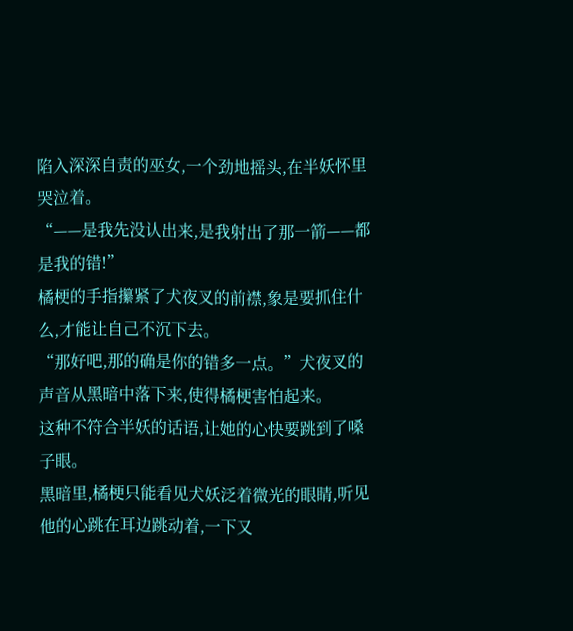陷入深深自责的巫女,一个劲地摇头,在半妖怀里哭泣着。
“——是我先没认出来,是我射出了那一箭——都是我的错!”
橘梗的手指攥紧了犬夜叉的前襟,象是要抓住什么,才能让自己不沉下去。
“那好吧,那的确是你的错多一点。”犬夜叉的声音从黑暗中落下来,使得橘梗害怕起来。
这种不符合半妖的话语,让她的心快要跳到了嗓子眼。
黑暗里,橘梗只能看见犬妖泛着微光的眼睛,听见他的心跳在耳边跳动着,一下又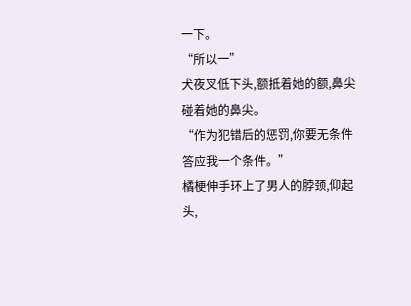一下。
“所以一”
犬夜叉低下头,额抵着她的额,鼻尖碰着她的鼻尖。
“作为犯错后的惩罚,你要无条件答应我一个条件。”
橘梗伸手环上了男人的脖颈,仰起头,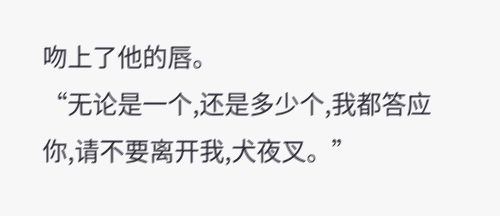吻上了他的唇。
“无论是一个,还是多少个,我都答应你,请不要离开我,犬夜叉。”